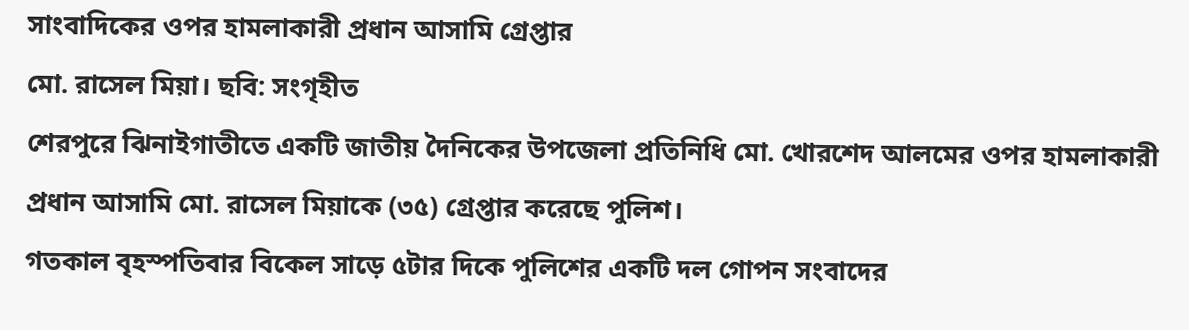সাংবাদিকের ওপর হামলাকারী প্রধান আসামি গ্রেপ্তার
মো. রাসেল মিয়া। ছবি: সংগৃহীত
শেরপুরে ঝিনাইগাতীতে একটি জাতীয় দৈনিকের উপজেলা প্রতিনিধি মো. খোরশেদ আলমের ওপর হামলাকারী প্রধান আসামি মো. রাসেল মিয়াকে (৩৫) গ্রেপ্তার করেছে পুলিশ।
গতকাল বৃহস্পতিবার বিকেল সাড়ে ৫টার দিকে পুলিশের একটি দল গোপন সংবাদের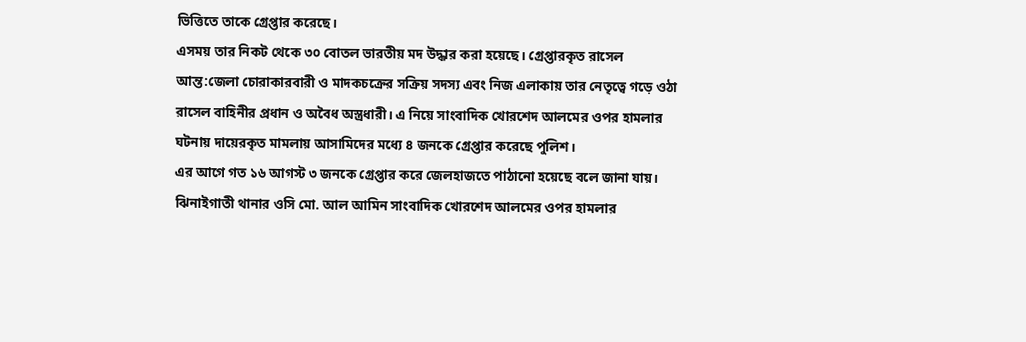ভিত্তিতে তাকে গ্রেপ্তার করেছে।
এসময় তার নিকট থেকে ৩০ বোতল ভারতীয় মদ উদ্ধার করা হয়েছে। গ্রেপ্তারকৃত রাসেল আন্ত:জেলা চোরাকারবারী ও মাদকচক্রের সক্রিয় সদস্য এবং নিজ এলাকায় তার নেতৃত্বে গড়ে ওঠা রাসেল বাহিনীর প্রধান ও অবৈধ অস্ত্রধারী। এ নিয়ে সাংবাদিক খোরশেদ আলমের ওপর হামলার ঘটনায় দায়েরকৃত মামলায় আসামিদের মধ্যে ৪ জনকে গ্রেপ্তার করেছে পুলিশ।
এর আগে গত ১৬ আগস্ট ৩ জনকে গ্রেপ্তার করে জেলহাজতে পাঠানো হয়েছে বলে জানা যায়।
ঝিনাইগাতী থানার ওসি মো. আল আমিন সাংবাদিক খোরশেদ আলমের ওপর হামলার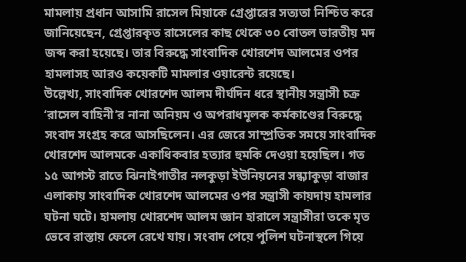মামলায় প্রধান আসামি রাসেল মিয়াকে গ্রেপ্তারের সত্যতা নিশ্চিত করে জানিয়েছেন, গ্রেপ্তারকৃত রাসেলের কাছ থেকে ৩০ বোতল ভারতীয় মদ জব্দ করা হয়েছে। তার বিরুদ্ধে সাংবাদিক খোরশেদ আলমের ওপর হামলাসহ আরও কয়েকটি মামলার ওয়ারেন্ট রয়েছে।
উল্লেখ্য, সাংবাদিক খোরশেদ আলম দীর্ঘদিন ধরে স্থানীয় সন্ত্রাসী চক্র ‘রাসেল বাহিনী’র নানা অনিয়ম ও অপরাধমূলক কর্মকাণ্ডের বিরুদ্ধে সংবাদ সংগ্রহ করে আসছিলেন। এর জেরে সাম্প্রতিক সময়ে সাংবাদিক খোরশেদ আলমকে একাধিকবার হত্যার হুমকি দেওয়া হয়েছিল। গত ১৫ আগস্ট রাতে ঝিনাইগাতীর নলকুড়া ইউনিয়নের সন্ধ্যাকুড়া বাজার এলাকায় সাংবাদিক খোরশেদ আলমের ওপর সন্ত্রাসী কায়দায় হামলার ঘটনা ঘটে। হামলায় খোরশেদ আলম জ্ঞান হারালে সন্ত্রাসীরা তকে মৃত ভেবে রাস্তায় ফেলে রেখে যায়। সংবাদ পেয়ে পুলিশ ঘটনাস্থলে গিয়ে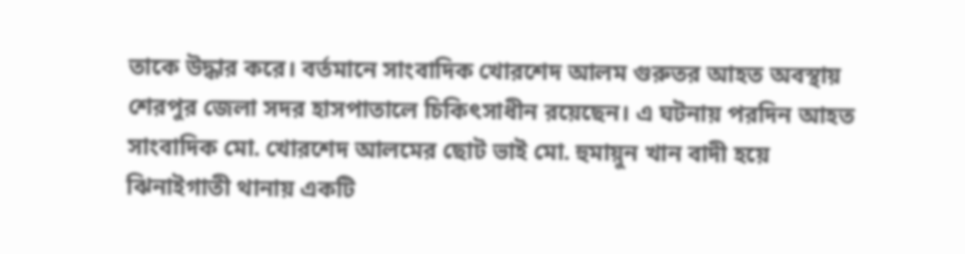তাকে উদ্ধার করে। বর্তমানে সাংবাদিক খোরশেদ আলম গুরুতর আহত অবস্থায় শেরপুর জেলা সদর হাসপাতালে চিকিৎসাধীন রয়েছেন। এ ঘটনায় পরদিন আহত সাংবাদিক মো. খোরশেদ আলমের ছোট ভাই মো. হুমায়ুন খান বাদী হয়ে ঝিনাইগাতী থানায় একটি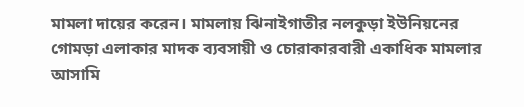মামলা দায়ের করেন। মামলায় ঝিনাইগাতীর নলকুড়া ইউনিয়নের গোমড়া এলাকার মাদক ব্যবসায়ী ও চোরাকারবারী একাধিক মামলার আসামি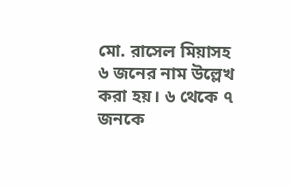মো. রাসেল মিয়াসহ ৬ জনের নাম উল্লেখ করা হয়। ৬ থেকে ৭ জনকে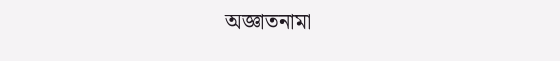অজ্ঞাতনামা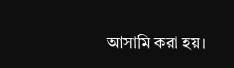আসামি করা হয়।